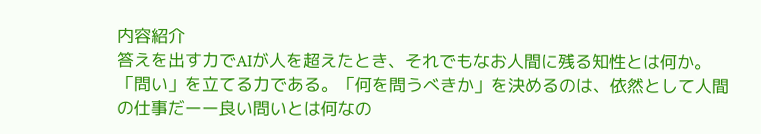内容紹介
答えを出す力でAIが人を超えたとき、それでもなお人間に残る知性とは何か。「問い」を立てる力である。「何を問うべきか」を決めるのは、依然として人間の仕事だーー良い問いとは何なの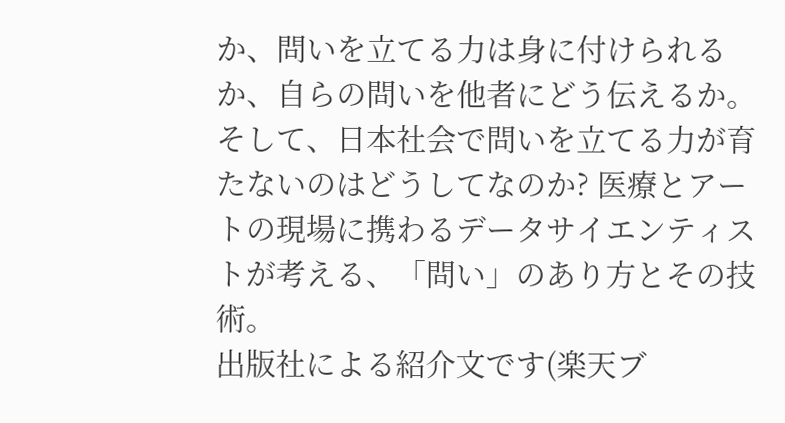か、問いを立てる力は身に付けられるか、自らの問いを他者にどう伝えるか。そして、日本社会で問いを立てる力が育たないのはどうしてなのか? 医療とアートの現場に携わるデータサイエンティストが考える、「問い」のあり方とその技術。
出版社による紹介文です(楽天ブ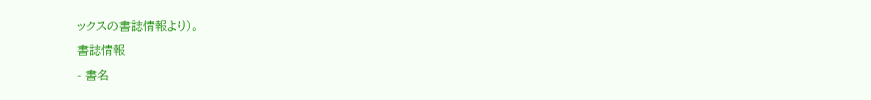ックスの書誌情報より)。
書誌情報
- 書名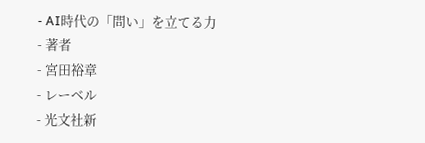- AI時代の「問い」を立てる力
- 著者
- 宮田裕章
- レーベル
- 光文社新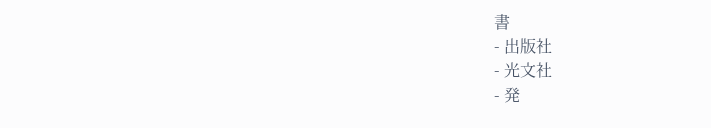書
- 出版社
- 光文社
- 発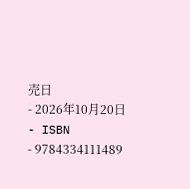売日
- 2026年10月20日
- ISBN
- 9784334111489